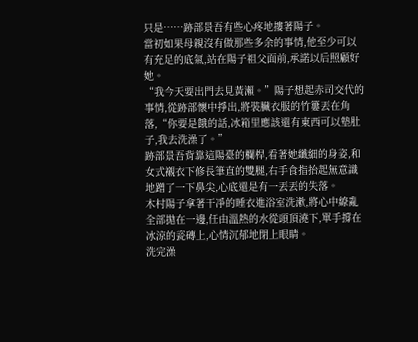只是……跡部景吾有些心疼地摟著陽子。
當初如果母親沒有做那些多余的事情,他至少可以有充足的底氣,站在陽子祖父面前,承諾以后照顧好她。
“我今天要出門去見黃瀨。”陽子想起赤司交代的事情,從跡部懷中掙出,將裝臟衣服的竹簍丟在角落,“你要是餓的話,冰箱里應該還有東西可以墊肚子,我去洗澡了。”
跡部景吾背靠這陽臺的欄桿,看著她纖細的身姿,和女式襯衣下修長筆直的雙腿,右手食指抬起無意識地蹭了一下鼻尖,心底還是有一丟丟的失落。
木村陽子拿著干凈的睡衣進浴室洗漱,將心中繚亂全部拋在一邊,任由溫熱的水從頭頂澆下,單手撐在冰涼的瓷磚上,心情沉郁地閉上眼睛。
洗完澡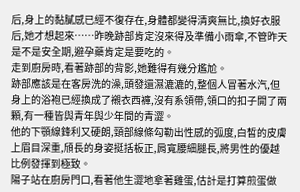后,身上的黏膩感已經不復存在,身體都變得清爽無比,換好衣服后,她才想起來……昨晚跡部肯定沒來得及準備小雨傘,不管昨天是不是安全期,避孕藥肯定是要吃的。
走到廚房時,看著跡部的背影,她難得有幾分尷尬。
跡部應該是在客房洗的澡,頭發還濕漉漉的,整個人冒著水汽,但身上的浴袍已經換成了襯衣西褲,沒有系領帶,領口的扣子開了兩顆,有一種皆與青年與少年間的青澀。
他的下顎線鋒利又硬朗,頸部線條勾勒出性感的弧度,白皙的皮膚上眉目深重,頎長的身姿挺括板正,肩寬腰細腿長,將男性的優越比例發揮到極致。
陽子站在廚房門口,看著他生澀地拿著雞蛋,估計是打算煎蛋做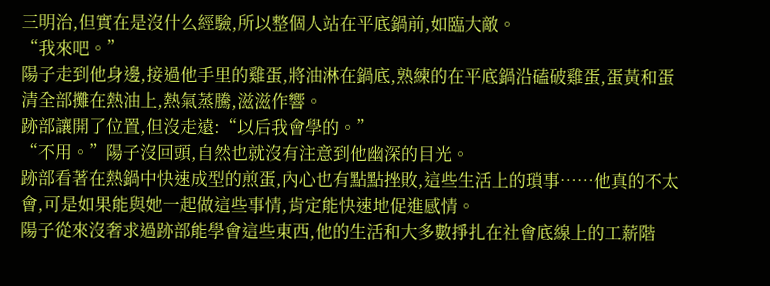三明治,但實在是沒什么經驗,所以整個人站在平底鍋前,如臨大敵。
“我來吧。”
陽子走到他身邊,接過他手里的雞蛋,將油淋在鍋底,熟練的在平底鍋沿磕破雞蛋,蛋黃和蛋清全部攤在熱油上,熱氣蒸騰,滋滋作響。
跡部讓開了位置,但沒走遠:“以后我會學的。”
“不用。”陽子沒回頭,自然也就沒有注意到他幽深的目光。
跡部看著在熱鍋中快速成型的煎蛋,內心也有點點挫敗,這些生活上的瑣事……他真的不太會,可是如果能與她一起做這些事情,肯定能快速地促進感情。
陽子從來沒奢求過跡部能學會這些東西,他的生活和大多數掙扎在社會底線上的工薪階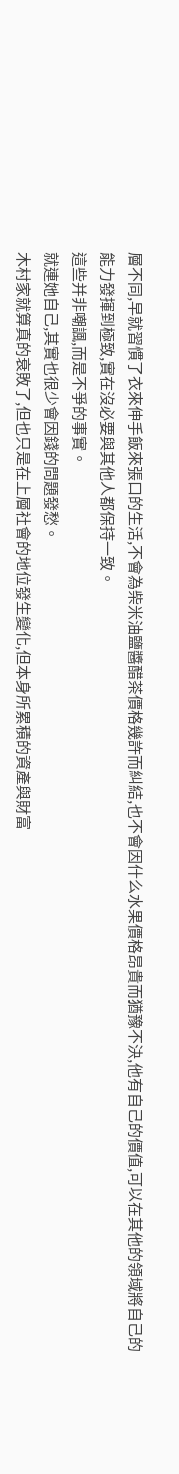層不同,早就習慣了衣來伸手飯來張口的生活,不會為柴米油鹽醬醋茶價格幾許而糾結,也不會因什么水果價格昂貴而猶豫不決,他有自己的價值,可以在其他的領域將自己的能力發揮到極致,實在沒必要與其他人都保持一致。
這些并非嘲諷,而是不爭的事實。
就連她自己,其實也很少會因錢的問題發愁。
木村家就算真的衰敗了,但也只是在上層社會的地位發生變化,但本身所累積的資產與財富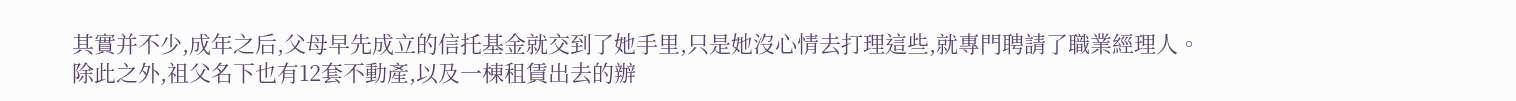其實并不少,成年之后,父母早先成立的信托基金就交到了她手里,只是她沒心情去打理這些,就專門聘請了職業經理人。
除此之外,祖父名下也有12套不動產,以及一棟租賃出去的辦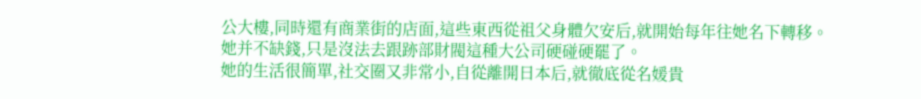公大樓,同時還有商業街的店面,這些東西從祖父身體欠安后,就開始每年往她名下轉移。
她并不缺錢,只是沒法去跟跡部財閥這種大公司硬碰硬罷了。
她的生活很簡單,社交圈又非常小,自從離開日本后,就徹底從名媛貴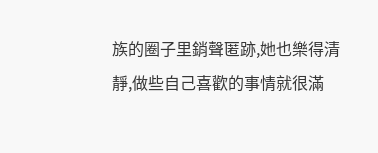族的圈子里銷聲匿跡,她也樂得清靜,做些自己喜歡的事情就很滿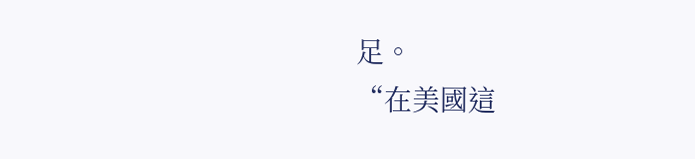足。
“在美國這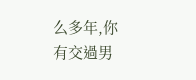么多年,你有交過男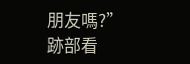朋友嗎?”
跡部看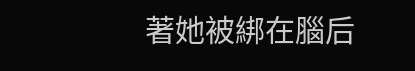著她被綁在腦后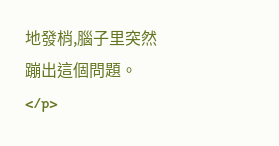地發梢,腦子里突然蹦出這個問題。</p>